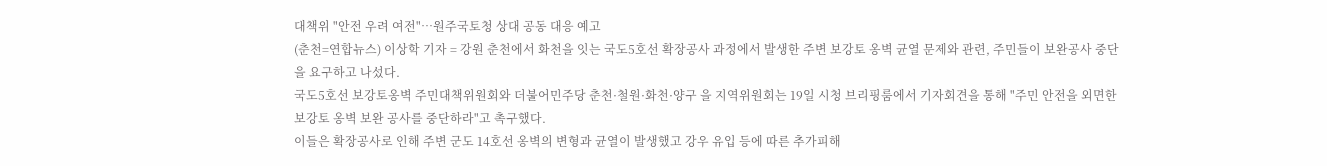대책위 "안전 우려 여전"…원주국토청 상대 공동 대응 예고
(춘천=연합뉴스) 이상학 기자 = 강원 춘천에서 화천을 잇는 국도5호선 확장공사 과정에서 발생한 주변 보강토 옹벽 균열 문제와 관련, 주민들이 보완공사 중단을 요구하고 나섰다.
국도5호선 보강토옹벽 주민대책위원회와 더불어민주당 춘천·철원·화천·양구 을 지역위원회는 19일 시청 브리핑룸에서 기자회견을 통해 "주민 안전을 외면한 보강토 옹벽 보완 공사를 중단하라"고 촉구했다.
이들은 확장공사로 인해 주변 군도 14호선 옹벽의 변형과 균열이 발생했고 강우 유입 등에 따른 추가피해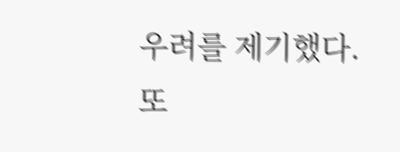우려를 제기했다.
또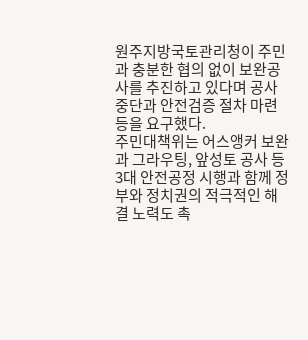원주지방국토관리청이 주민과 충분한 협의 없이 보완공사를 추진하고 있다며 공사 중단과 안전검증 절차 마련 등을 요구했다.
주민대책위는 어스앵커 보완과 그라우팅, 앞성토 공사 등 3대 안전공정 시행과 함께 정부와 정치권의 적극적인 해결 노력도 촉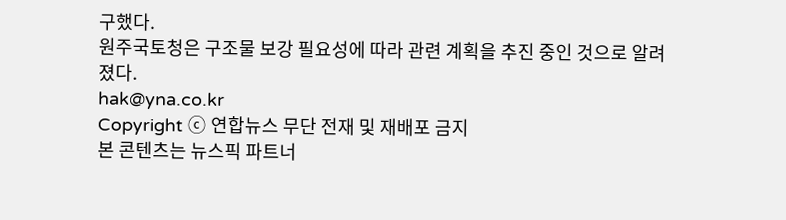구했다.
원주국토청은 구조물 보강 필요성에 따라 관련 계획을 추진 중인 것으로 알려졌다.
hak@yna.co.kr
Copyright ⓒ 연합뉴스 무단 전재 및 재배포 금지
본 콘텐츠는 뉴스픽 파트너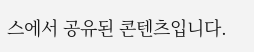스에서 공유된 콘텐츠입니다.